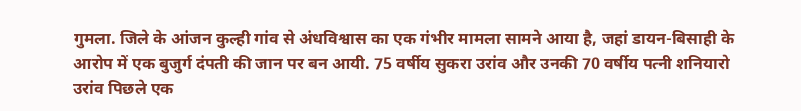गुमला. जिले के आंजन कुल्ही गांव से अंधविश्वास का एक गंभीर मामला सामने आया है, जहां डायन-बिसाही के आरोप में एक बुजुर्ग दंपती की जान पर बन आयी. 75 वर्षीय सुकरा उरांव और उनकी 70 वर्षीय पत्नी शनियारो उरांव पिछले एक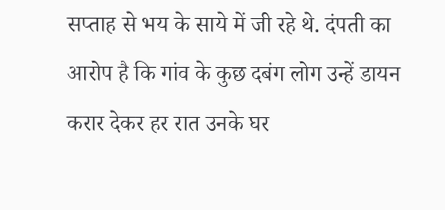सप्ताह से भय के साये में जी रहे थे. दंपती का आरोप है कि गांव के कुछ दबंग लोग उन्हें डायन करार देकर हर रात उनके घर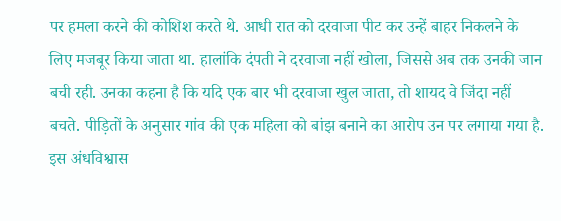पर हमला करने की कोशिश करते थे. आधी रात को दरवाजा पीट कर उन्हें बाहर निकलने के लिए मजबूर किया जाता था. हालांकि दंपती ने दरवाजा नहीं खोला, जिससे अब तक उनकी जान बची रही. उनका कहना है कि यदि एक बार भी दरवाजा खुल जाता, तो शायद वे जिंदा नहीं बचते. पीड़ितों के अनुसार गांव की एक महिला को बांझ बनाने का आरोप उन पर लगाया गया है. इस अंधविश्वास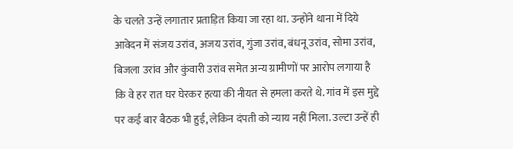के चलते उन्हें लगातार प्रताड़ित किया जा रहा था. उन्होंने थाना में दिये आवेदन में संजय उरांव, अजय उरांव, गुंजा उरांव, बंधनू उरांव, सोमा उरांव, बिजला उरांव और कुंवारी उरांव समेत अन्य ग्रामीणों पर आरोप लगाया है कि वे हर रात घर घेरकर हत्या की नीयत से हमला करते थे. गांव में इस मुद्दे पर कई बार बैठक भी हुई, लेकिन दंपती को न्याय नहीं मिला. उल्टा उन्हें ही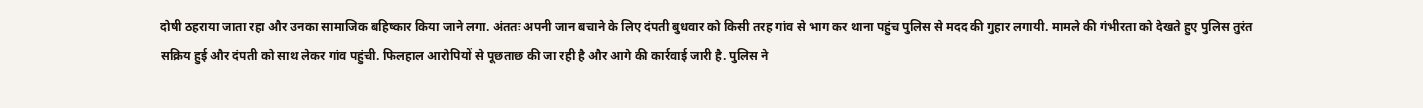दोषी ठहराया जाता रहा और उनका सामाजिक बहिष्कार किया जाने लगा. अंततः अपनी जान बचाने के लिए दंपती बुधवार को किसी तरह गांव से भाग कर थाना पहुंच पुलिस से मदद की गुहार लगायी. मामले की गंभीरता को देखते हुए पुलिस तुरंत सक्रिय हुई और दंपती को साथ लेकर गांव पहुंची. फिलहाल आरोपियों से पूछताछ की जा रही है और आगे की कार्रवाई जारी है. पुलिस ने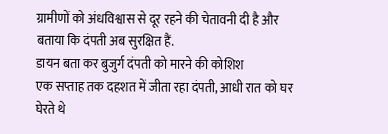ग्रामीणों को अंधविश्वास से दूर रहने की चेतावनी दी है और बताया कि दंपती अब सुरक्षित हैं.
डायन बता कर बुजुर्ग दंपती को मारने की कोशिश
एक सप्ताह तक दहशत में जीता रहा दंपती, आधी रात को घर घेरते थे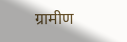ग्रामीण